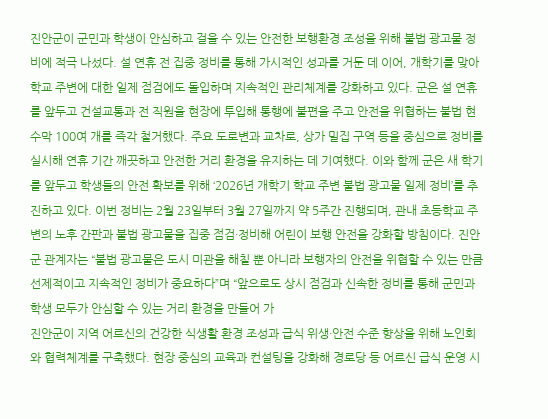진안군이 군민과 학생이 안심하고 걸을 수 있는 안전한 보행환경 조성을 위해 불법 광고물 정비에 적극 나섰다. 설 연휴 전 집중 정비를 통해 가시적인 성과를 거둔 데 이어, 개학기를 맞아 학교 주변에 대한 일제 점검에도 돌입하며 지속적인 관리체계를 강화하고 있다. 군은 설 연휴를 앞두고 건설교통과 전 직원을 현장에 투입해 통행에 불편을 주고 안전을 위협하는 불법 현수막 100여 개를 즉각 철거했다. 주요 도로변과 교차로, 상가 밀집 구역 등을 중심으로 정비를 실시해 연휴 기간 깨끗하고 안전한 거리 환경을 유지하는 데 기여했다. 이와 함께 군은 새 학기를 앞두고 학생들의 안전 확보를 위해 ‘2026년 개학기 학교 주변 불법 광고물 일제 정비’를 추진하고 있다. 이번 정비는 2월 23일부터 3월 27일까지 약 5주간 진행되며, 관내 초등학교 주변의 노후 간판과 불법 광고물을 집중 점검·정비해 어린이 보행 안전을 강화할 방침이다. 진안군 관계자는 “불법 광고물은 도시 미관을 해칠 뿐 아니라 보행자의 안전을 위협할 수 있는 만큼 선제적이고 지속적인 정비가 중요하다”며 “앞으로도 상시 점검과 신속한 정비를 통해 군민과 학생 모두가 안심할 수 있는 거리 환경을 만들어 가
진안군이 지역 어르신의 건강한 식생활 환경 조성과 급식 위생·안전 수준 향상을 위해 노인회와 협력체계를 구축했다. 현장 중심의 교육과 컨설팅을 강화해 경로당 등 어르신 급식 운영 시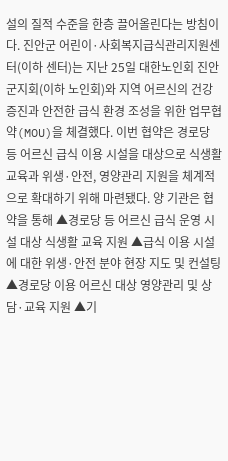설의 질적 수준을 한층 끌어올린다는 방침이다. 진안군 어린이·사회복지급식관리지원센터(이하 센터)는 지난 25일 대한노인회 진안군지회(이하 노인회)와 지역 어르신의 건강 증진과 안전한 급식 환경 조성을 위한 업무협약(MOU)을 체결했다. 이번 협약은 경로당 등 어르신 급식 이용 시설을 대상으로 식생활 교육과 위생·안전, 영양관리 지원을 체계적으로 확대하기 위해 마련됐다. 양 기관은 협약을 통해 ▲경로당 등 어르신 급식 운영 시설 대상 식생활 교육 지원 ▲급식 이용 시설에 대한 위생·안전 분야 현장 지도 및 컨설팅 ▲경로당 이용 어르신 대상 영양관리 및 상담·교육 지원 ▲기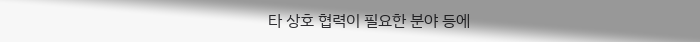타 상호 협력이 필요한 분야 등에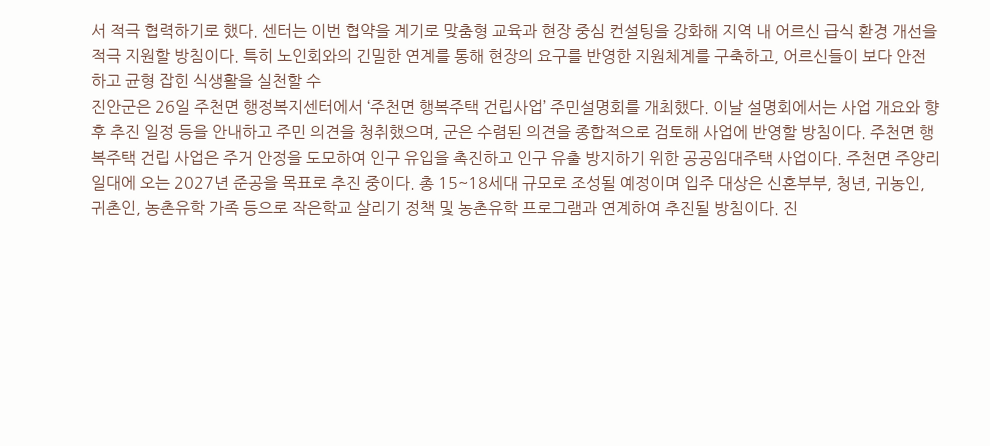서 적극 협력하기로 했다. 센터는 이번 협약을 계기로 맞춤형 교육과 현장 중심 컨설팅을 강화해 지역 내 어르신 급식 환경 개선을 적극 지원할 방침이다. 특히 노인회와의 긴밀한 연계를 통해 현장의 요구를 반영한 지원체계를 구축하고, 어르신들이 보다 안전하고 균형 잡힌 식생활을 실천할 수
진안군은 26일 주천면 행정복지센터에서 ‘주천면 행복주택 건립사업’ 주민설명회를 개최했다. 이날 설명회에서는 사업 개요와 향후 추진 일정 등을 안내하고 주민 의견을 청취했으며, 군은 수렴된 의견을 종합적으로 검토해 사업에 반영할 방침이다. 주천면 행복주택 건립 사업은 주거 안정을 도모하여 인구 유입을 촉진하고 인구 유출 방지하기 위한 공공임대주택 사업이다. 주천면 주양리 일대에 오는 2027년 준공을 목표로 추진 중이다. 총 15~18세대 규모로 조성될 예정이며 입주 대상은 신혼부부, 청년, 귀농인, 귀촌인, 농촌유학 가족 등으로 작은학교 살리기 정책 및 농촌유학 프로그램과 연계하여 추진될 방침이다. 진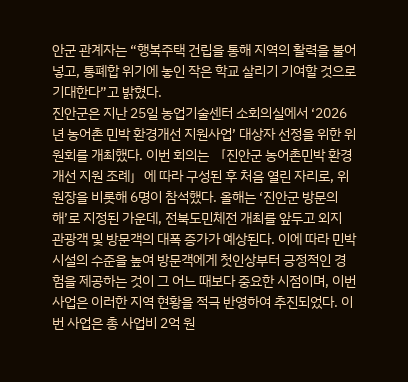안군 관계자는 “행복주택 건립을 통해 지역의 활력을 불어넣고, 통폐합 위기에 놓인 작은 학교 살리기 기여할 것으로 기대한다”고 밝혔다.
진안군은 지난 25일 농업기술센터 소회의실에서 ‘2026년 농어촌 민박 환경개선 지원사업’ 대상자 선정을 위한 위원회를 개최했다. 이번 회의는 「진안군 농어촌민박 환경개선 지원 조례」에 따라 구성된 후 처음 열린 자리로, 위원장을 비롯해 6명이 참석했다. 올해는 ‘진안군 방문의 해’로 지정된 가운데, 전북도민체전 개최를 앞두고 외지 관광객 및 방문객의 대폭 증가가 예상된다. 이에 따라 민박 시설의 수준을 높여 방문객에게 첫인상부터 긍정적인 경험을 제공하는 것이 그 어느 때보다 중요한 시점이며, 이번 사업은 이러한 지역 현황을 적극 반영하여 추진되었다. 이번 사업은 총 사업비 2억 원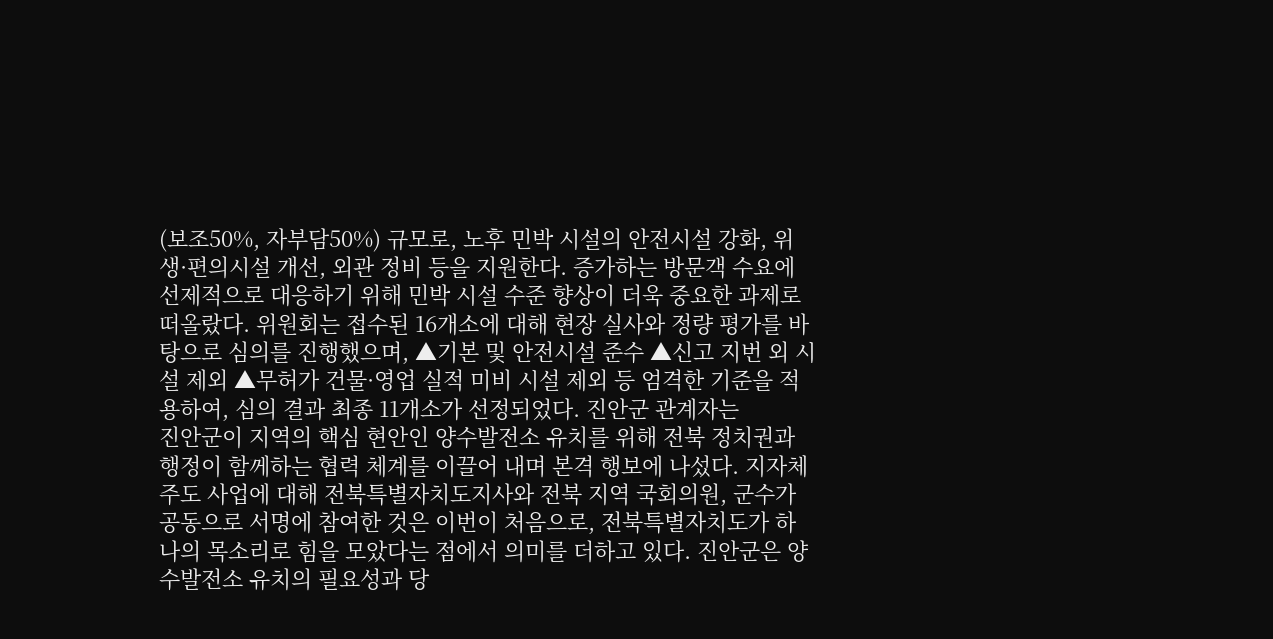(보조50%, 자부담50%) 규모로, 노후 민박 시설의 안전시설 강화, 위생·편의시설 개선, 외관 정비 등을 지원한다. 증가하는 방문객 수요에 선제적으로 대응하기 위해 민박 시설 수준 향상이 더욱 중요한 과제로 떠올랐다. 위원회는 접수된 16개소에 대해 현장 실사와 정량 평가를 바탕으로 심의를 진행했으며, ▲기본 및 안전시설 준수 ▲신고 지번 외 시설 제외 ▲무허가 건물·영업 실적 미비 시설 제외 등 엄격한 기준을 적용하여, 심의 결과 최종 11개소가 선정되었다. 진안군 관계자는
진안군이 지역의 핵심 현안인 양수발전소 유치를 위해 전북 정치권과 행정이 함께하는 협력 체계를 이끌어 내며 본격 행보에 나섰다. 지자체 주도 사업에 대해 전북특별자치도지사와 전북 지역 국회의원, 군수가 공동으로 서명에 참여한 것은 이번이 처음으로, 전북특별자치도가 하나의 목소리로 힘을 모았다는 점에서 의미를 더하고 있다. 진안군은 양수발전소 유치의 필요성과 당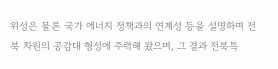위성은 물론 국가 에너지 정책과의 연계성 등을 설명하며 전북 차원의 공감대 형성에 주력해 왔으며, 그 결과 전북특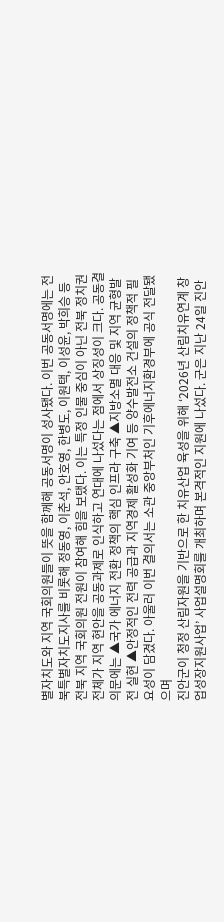별자치도와 지역 국회의원들이 뜻을 함께해 공동서명이 성사됐다. 이번 공동서명에는 전북특별자치도지사를 비롯해 정동영, 이춘석, 안호영, 한병도, 이원택, 이성윤, 박희승 등 전북 지역 국회의원 전원이 참여해 힘을 보탰다. 이는 특정 인물 중심이 아닌 전북 정치권 전체가 지역 현안을 공동과제로 인식하고 연대에 나섰다는 점에서 상징성이 크다. 공동결의문에는 ▲국가 에너지 전환 정책의 핵심 인프라 구축 ▲지방소멸 대응 및 지역 균형발전 실현 ▲안정적인 전력 공급과 지역경제 활성화 기여 등 양수발전소 건설의 정책적 필요성이 담겼다. 아울러 이번 결의서는 소관 중앙부처인 기후에너지환경부에 공식 전달됐으며
진안군이 청정 산림자원을 기반으로 한 치유산업 육성을 위해 ‘2026년 산림치유연계 창업성장지원사업’ 사업설명회를 개최하며 본격적인 지원에 나섰다. 군은 지난 24일 진안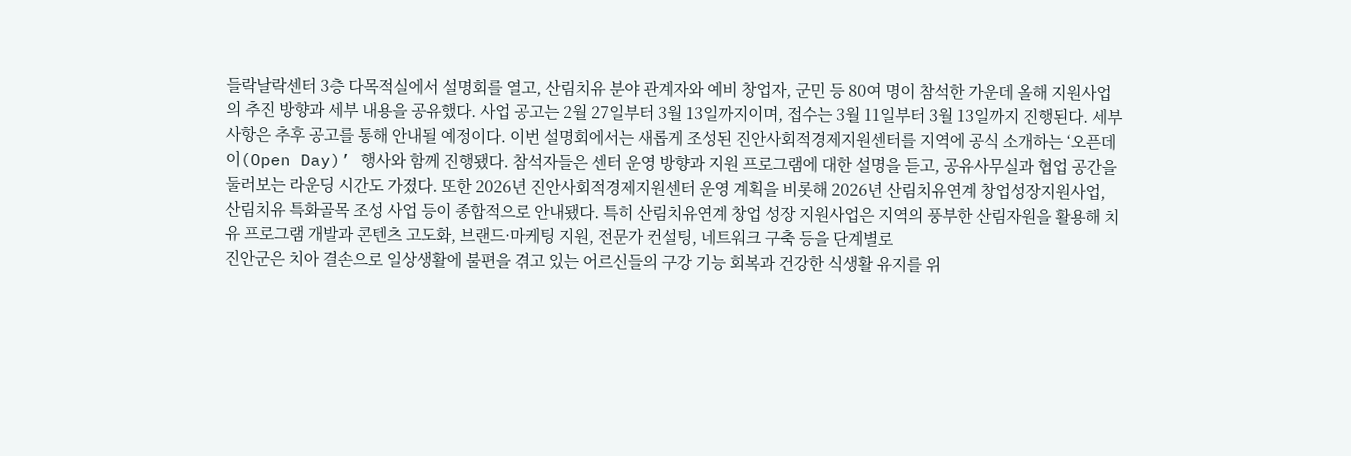들락날락센터 3층 다목적실에서 설명회를 열고, 산림치유 분야 관계자와 예비 창업자, 군민 등 80여 명이 참석한 가운데 올해 지원사업의 추진 방향과 세부 내용을 공유했다. 사업 공고는 2월 27일부터 3월 13일까지이며, 접수는 3월 11일부터 3월 13일까지 진행된다. 세부 사항은 추후 공고를 통해 안내될 예정이다. 이번 설명회에서는 새롭게 조성된 진안사회적경제지원센터를 지역에 공식 소개하는 ‘오픈데이(Open Day)’ 행사와 함께 진행됐다. 참석자들은 센터 운영 방향과 지원 프로그램에 대한 설명을 듣고, 공유사무실과 협업 공간을 둘러보는 라운딩 시간도 가졌다. 또한 2026년 진안사회적경제지원센터 운영 계획을 비롯해 2026년 산림치유연계 창업성장지원사업, 산림치유 특화골목 조성 사업 등이 종합적으로 안내됐다. 특히 산림치유연계 창업 성장 지원사업은 지역의 풍부한 산림자원을 활용해 치유 프로그램 개발과 콘텐츠 고도화, 브랜드·마케팅 지원, 전문가 컨설팅, 네트워크 구축 등을 단계별로
진안군은 치아 결손으로 일상생활에 불편을 겪고 있는 어르신들의 구강 기능 회복과 건강한 식생활 유지를 위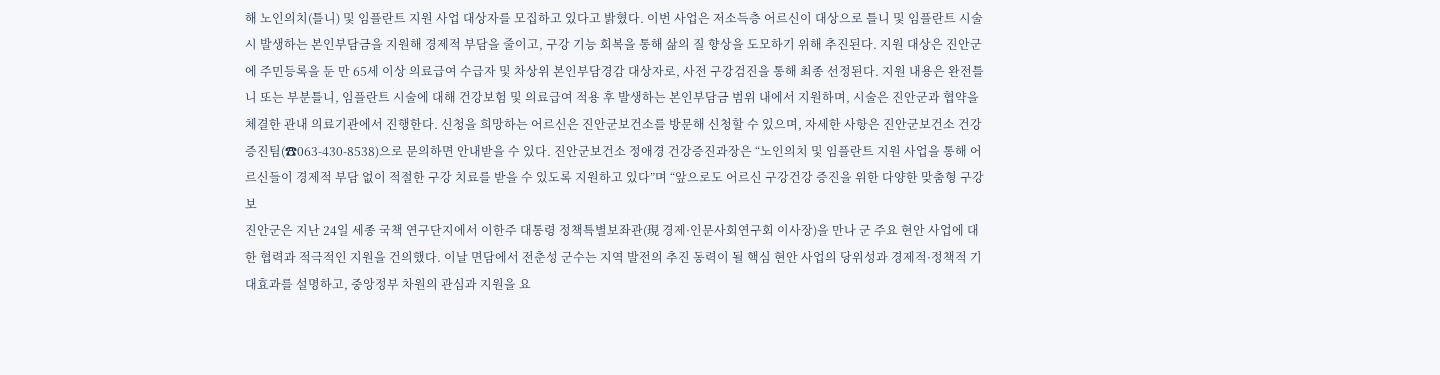해 노인의치(틀니) 및 임플란트 지원 사업 대상자를 모집하고 있다고 밝혔다. 이번 사업은 저소득층 어르신이 대상으로 틀니 및 임플란트 시술 시 발생하는 본인부담금을 지원해 경제적 부담을 줄이고, 구강 기능 회복을 통해 삶의 질 향상을 도모하기 위해 추진된다. 지원 대상은 진안군에 주민등록을 둔 만 65세 이상 의료급여 수급자 및 차상위 본인부담경감 대상자로, 사전 구강검진을 통해 최종 선정된다. 지원 내용은 완전틀니 또는 부분틀니, 임플란트 시술에 대해 건강보험 및 의료급여 적용 후 발생하는 본인부담금 범위 내에서 지원하며, 시술은 진안군과 협약을 체결한 관내 의료기관에서 진행한다. 신청을 희망하는 어르신은 진안군보건소를 방문해 신청할 수 있으며, 자세한 사항은 진안군보건소 건강증진팀(☎063-430-8538)으로 문의하면 안내받을 수 있다. 진안군보건소 정애경 건강증진과장은 “노인의치 및 임플란트 지원 사업을 통해 어르신들이 경제적 부담 없이 적절한 구강 치료를 받을 수 있도록 지원하고 있다”며 “앞으로도 어르신 구강건강 증진을 위한 다양한 맞춤형 구강보
진안군은 지난 24일 세종 국책 연구단지에서 이한주 대통령 정책특별보좌관(現 경제·인문사회연구회 이사장)을 만나 군 주요 현안 사업에 대한 협력과 적극적인 지원을 건의했다. 이날 면담에서 전춘성 군수는 지역 발전의 추진 동력이 될 핵심 현안 사업의 당위성과 경제적·정책적 기대효과를 설명하고, 중앙정부 차원의 관심과 지원을 요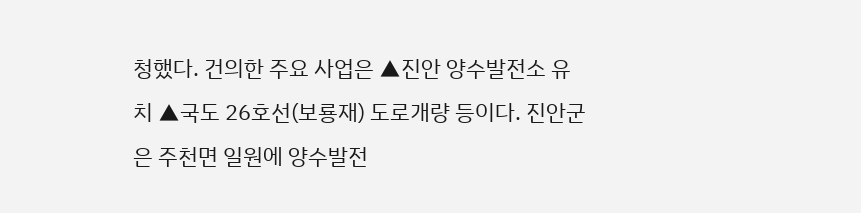청했다. 건의한 주요 사업은 ▲진안 양수발전소 유치 ▲국도 26호선(보룡재) 도로개량 등이다. 진안군은 주천면 일원에 양수발전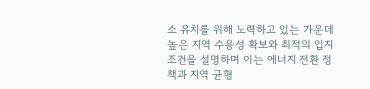소 유치를 위해 노력하고 있는 가운데 높은 지역 수용성 확보와 최적의 입지 조건을 설명하며 이는 에너지 전환 정책과 지역 균형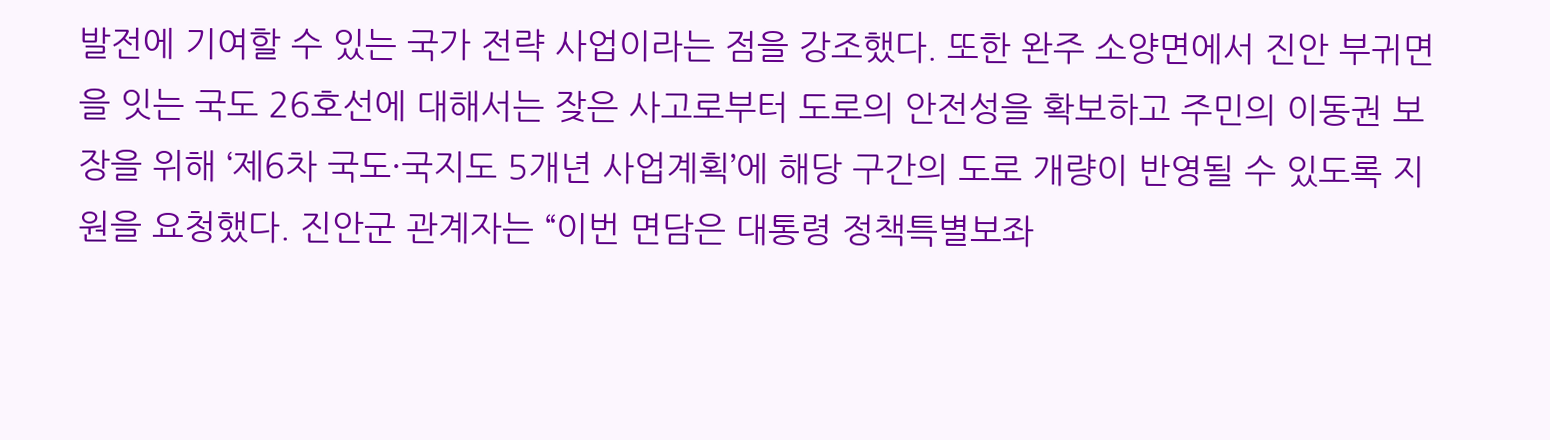발전에 기여할 수 있는 국가 전략 사업이라는 점을 강조했다. 또한 완주 소양면에서 진안 부귀면을 잇는 국도 26호선에 대해서는 잦은 사고로부터 도로의 안전성을 확보하고 주민의 이동권 보장을 위해 ‘제6차 국도·국지도 5개년 사업계획’에 해당 구간의 도로 개량이 반영될 수 있도록 지원을 요청했다. 진안군 관계자는 “이번 면담은 대통령 정책특별보좌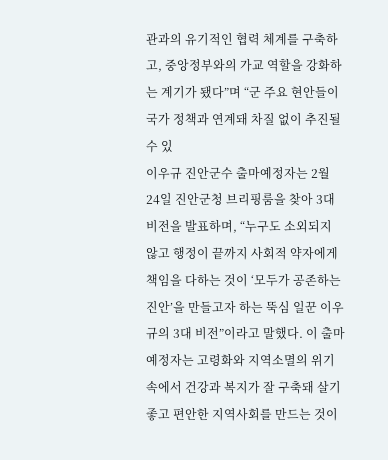관과의 유기적인 협력 체계를 구축하고, 중앙정부와의 가교 역할을 강화하는 계기가 됐다”며 “군 주요 현안들이 국가 정책과 연계돼 차질 없이 추진될 수 있
이우규 진안군수 출마예정자는 2월 24일 진안군청 브리핑룸을 찾아 3대 비전을 발표하며, “누구도 소외되지 않고 행정이 끝까지 사회적 약자에게 책임을 다하는 것이 ‘모두가 공존하는 진안’을 만들고자 하는 뚝심 일꾼 이우규의 3대 비전”이라고 말했다. 이 출마예정자는 고령화와 지역소멸의 위기 속에서 건강과 복지가 잘 구축돼 살기 좋고 편안한 지역사회를 만드는 것이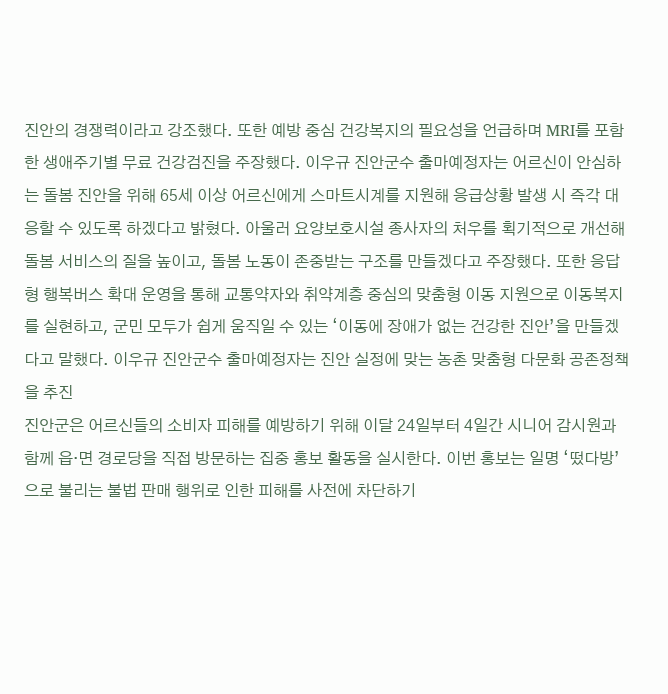진안의 경쟁력이라고 강조했다. 또한 예방 중심 건강복지의 필요성을 언급하며 MRI를 포함한 생애주기별 무료 건강검진을 주장했다. 이우규 진안군수 출마예정자는 어르신이 안심하는 돌봄 진안을 위해 65세 이상 어르신에게 스마트시계를 지원해 응급상황 발생 시 즉각 대응할 수 있도록 하겠다고 밝혔다. 아울러 요양보호시설 종사자의 처우를 획기적으로 개선해 돌봄 서비스의 질을 높이고, 돌봄 노동이 존중받는 구조를 만들겠다고 주장했다. 또한 응답형 행복버스 확대 운영을 통해 교통약자와 취약계층 중심의 맞춤형 이동 지원으로 이동복지를 실현하고, 군민 모두가 쉽게 움직일 수 있는 ‘이동에 장애가 없는 건강한 진안’을 만들겠다고 말했다. 이우규 진안군수 출마예정자는 진안 실정에 맞는 농촌 맞춤형 다문화 공존정책을 추진
진안군은 어르신들의 소비자 피해를 예방하기 위해 이달 24일부터 4일간 시니어 감시원과 함께 읍·면 경로당을 직접 방문하는 집중 홍보 활동을 실시한다. 이번 홍보는 일명 ‘떴다방’으로 불리는 불법 판매 행위로 인한 피해를 사전에 차단하기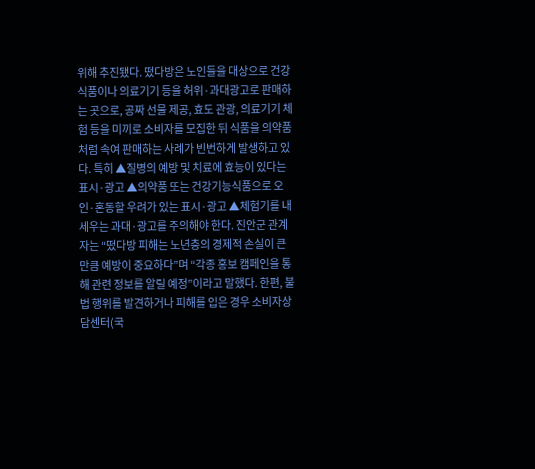위해 추진됐다. 떴다방은 노인들을 대상으로 건강식품이나 의료기기 등을 허위·과대광고로 판매하는 곳으로, 공짜 선물 제공, 효도 관광, 의료기기 체험 등을 미끼로 소비자를 모집한 뒤 식품을 의약품처럼 속여 판매하는 사례가 빈번하게 발생하고 있다. 특히 ▲질병의 예방 및 치료에 효능이 있다는 표시·광고 ▲의약품 또는 건강기능식품으로 오인·혼동할 우려가 있는 표시·광고 ▲체험기를 내세우는 과대·광고를 주의해야 한다. 진안군 관계자는 “떴다방 피해는 노년층의 경제적 손실이 큰 만큼 예방이 중요하다”며 “각종 홍보 캠페인을 통해 관련 정보를 알릴 예정”이라고 말했다. 한편, 불법 행위를 발견하거나 피해를 입은 경우 소비자상담센터(국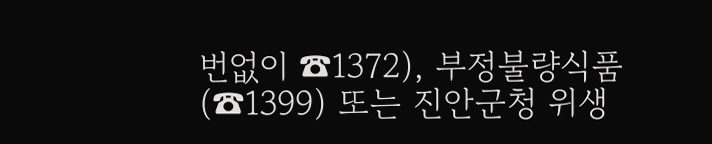번없이 ☎1372), 부정불량식품(☎1399) 또는 진안군청 위생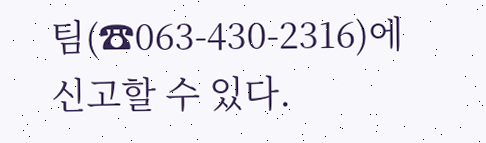팀(☎063-430-2316)에 신고할 수 있다.